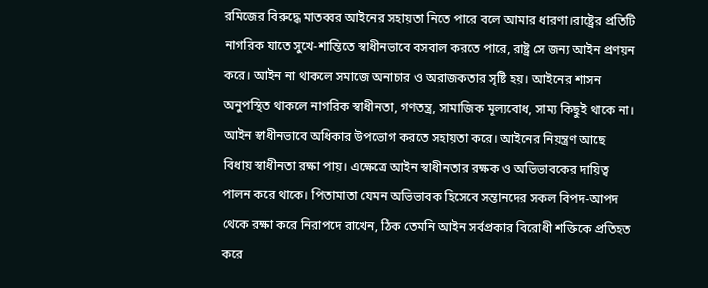রমিজের বিরুদ্ধে মাতব্বর আইনের সহায়তা নিতে পারে বলে আমার ধারণা।রাষ্ট্রের প্রতিটি নাগরিক যাতে সুখে-শান্তিতে স্বাধীনভাবে বসবাল করতে পারে, রাষ্ট্র সে জন্য আইন প্রণয়ন করে। আইন না থাকলে সমাজে অনাচার ও অরাজকতার সৃষ্টি হয়। আইনের শাসন অনুপস্থিত থাকলে নাগরিক স্বাধীনতা, গণতন্ত্র, সামাজিক মূল্যবোধ, সাম্য কিছুই থাকে না। আইন স্বাধীনভাবে অধিকার উপভোগ করতে সহায়তা করে। আইনের নিয়ন্ত্রণ আছে বিধায় স্বাধীনতা রক্ষা পায়। এক্ষেত্রে আইন স্বাধীনতার রক্ষক ও অভিভাবকের দায়িত্ব পালন করে থাকে। পিতামাতা যেমন অভিভাবক হিসেবে সন্তানদের সকল বিপদ-আপদ থেকে রক্ষা করে নিরাপদে রাখেন, ঠিক তেমনি আইন সর্বপ্রকার বিরোধী শক্তিকে প্রতিহত করে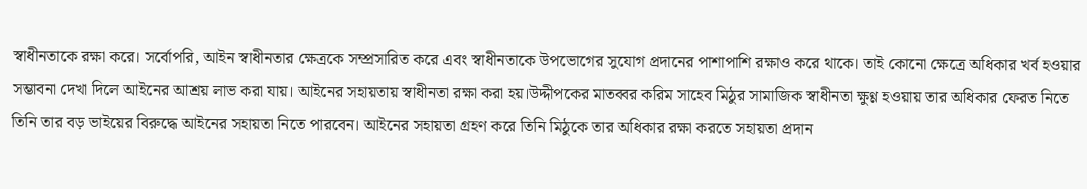স্বাধীনতাকে রক্ষা করে। সর্বোপরি, আইন স্বাধীনতার ক্ষেত্রকে সম্প্রসারিত করে এবং স্বাধীনতাকে উপভোগের সুযোগ প্রদানের পাশাপাশি রক্ষাও করে থাকে। তাই কোনো ক্ষেত্রে অধিকার খর্ব হওয়ার সম্ভাবনা দেখা দিলে আইনের আশ্রয় লাভ করা যায়। আইনের সহায়তায় স্বাধীনতা রক্ষা করা হয়।উদ্দীপকের মাতব্বর করিম সাহেব মিঠুর সামাজিক স্বাধীনতা ক্ষুণ্ণ হওয়ায় তার অধিকার ফেরত নিতে তিনি তার বড় ভাইয়ের বিরুদ্ধে আইনের সহায়তা নিতে পারবেন। আইনের সহায়তা গ্রহণ করে তিনি মিঠুকে তার অধিকার রক্ষা করতে সহায়তা প্রদান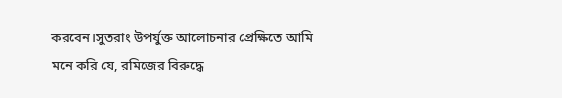করবেন।সুতরাং উপর্যুক্ত আলোচনার প্রেক্ষিতে আমি মনে করি যে, রমিজের বিরুদ্ধে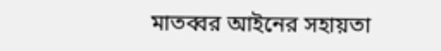মাতব্বর আইনের সহায়তা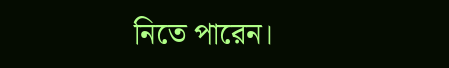নিতে পারেন।